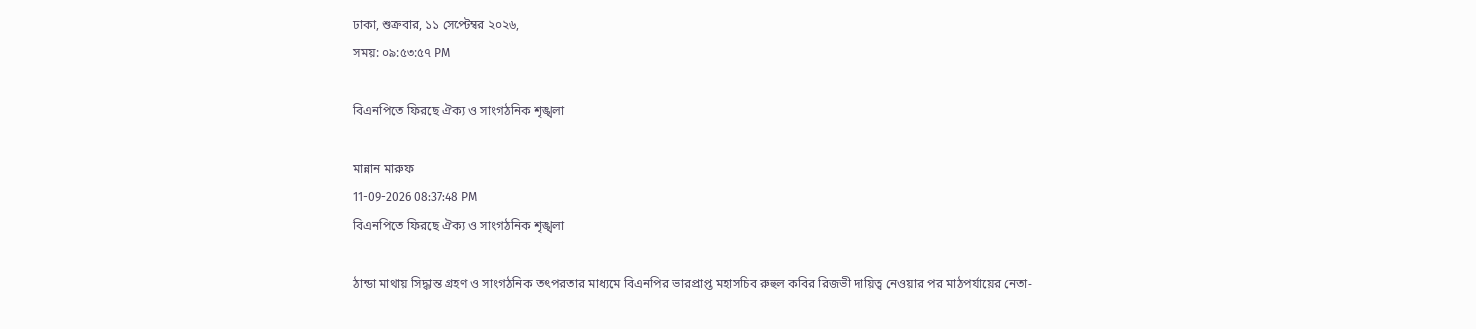ঢাকা, শুক্রবার, ১১ সেপ্টেম্বর ২০২৬,
সময়: ০৯:৫৩:৫৭ PM

বিএনপিতে ফিরছে ঐক্য ও সাংগঠনিক শৃঙ্খলা

মান্নান মারুফ
11-09-2026 08:37:48 PM
বিএনপিতে ফিরছে ঐক্য ও সাংগঠনিক শৃঙ্খলা

ঠান্ডা মাথায় সিদ্ধান্ত গ্রহণ ও সাংগঠনিক তৎপরতার মাধ্যমে বিএনপির ভারপ্রাপ্ত মহাসচিব রুহুল কবির রিজভী দায়িত্ব নেওয়ার পর মাঠপর্যায়ের নেতা-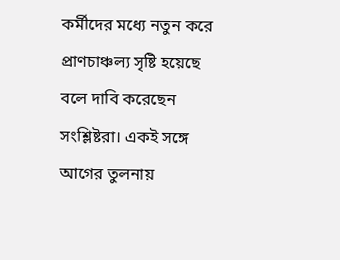কর্মীদের মধ্যে নতুন করে প্রাণচাঞ্চল্য সৃষ্টি হয়েছে বলে দাবি করেছেন সংশ্লিষ্টরা। একই সঙ্গে আগের তুলনায়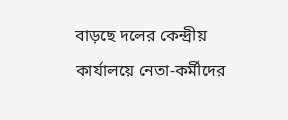বাড়ছে দলের কেন্দ্রীয় কার্যালয়ে নেতা-কর্মীদের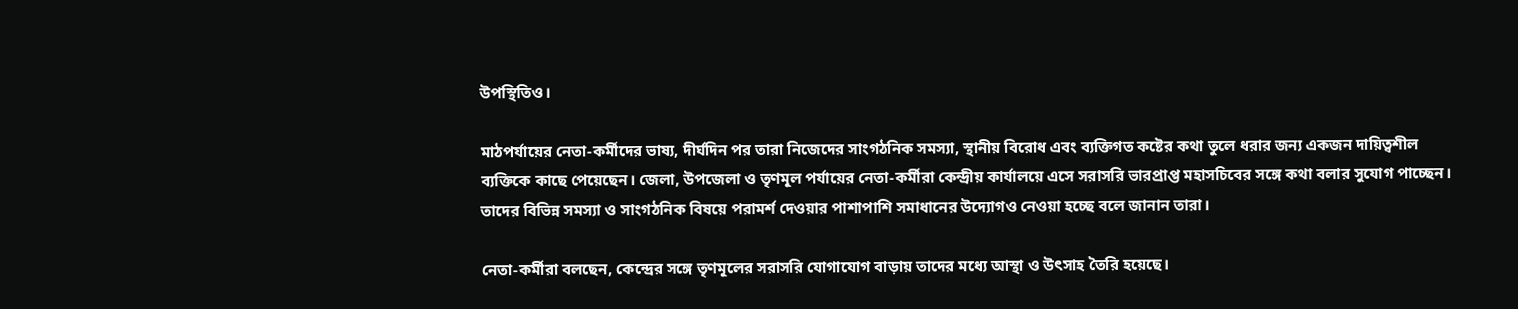উপস্থিতিও।

মাঠপর্যায়ের নেতা-কর্মীদের ভাষ্য, দীর্ঘদিন পর তারা নিজেদের সাংগঠনিক সমস্যা, স্থানীয় বিরোধ এবং ব্যক্তিগত কষ্টের কথা তুলে ধরার জন্য একজন দায়িত্বশীল ব্যক্তিকে কাছে পেয়েছেন। জেলা, উপজেলা ও তৃণমূল পর্যায়ের নেতা-কর্মীরা কেন্দ্রীয় কার্যালয়ে এসে সরাসরি ভারপ্রাপ্ত মহাসচিবের সঙ্গে কথা বলার সুযোগ পাচ্ছেন। তাদের বিভিন্ন সমস্যা ও সাংগঠনিক বিষয়ে পরামর্শ দেওয়ার পাশাপাশি সমাধানের উদ্যোগও নেওয়া হচ্ছে বলে জানান তারা।

নেতা-কর্মীরা বলছেন, কেন্দ্রের সঙ্গে তৃণমূলের সরাসরি যোগাযোগ বাড়ায় তাদের মধ্যে আস্থা ও উৎসাহ তৈরি হয়েছে।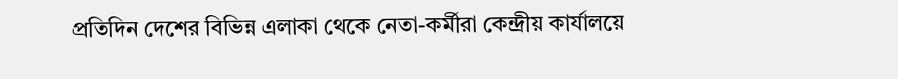প্রতিদিন দেশের বিভিন্ন এলাকা থেকে নেতা-কর্মীরা কেন্দ্রীয় কার্যালয়ে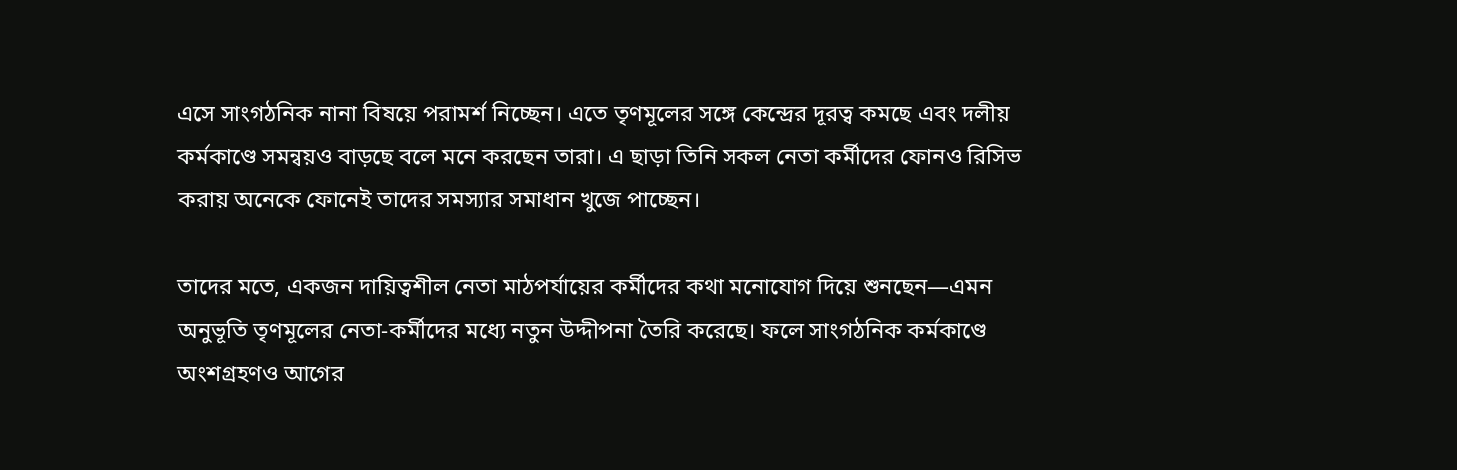এসে সাংগঠনিক নানা বিষয়ে পরামর্শ নিচ্ছেন। এতে তৃণমূলের সঙ্গে কেন্দ্রের দূরত্ব কমছে এবং দলীয় কর্মকাণ্ডে সমন্বয়ও বাড়ছে বলে মনে করছেন তারা। এ ছাড়া তিনি সকল নেতা কর্মীদের ফোনও রিসিভ করায় অনেকে ফোনেই তাদের সমস্যার সমাধান খুজে পাচ্ছেন।

তাদের মতে, একজন দায়িত্বশীল নেতা মাঠপর্যায়ের কর্মীদের কথা মনোযোগ দিয়ে শুনছেন—এমন অনুভূতি তৃণমূলের নেতা-কর্মীদের মধ্যে নতুন উদ্দীপনা তৈরি করেছে। ফলে সাংগঠনিক কর্মকাণ্ডে অংশগ্রহণও আগের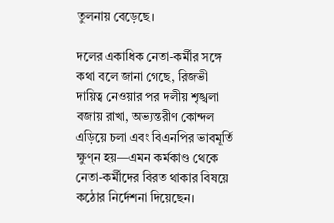তুলনায় বেড়েছে।

দলের একাধিক নেতা-কর্মীর সঙ্গে কথা বলে জানা গেছে, রিজভী দায়িত্ব নেওয়ার পর দলীয় শৃঙ্খলা বজায় রাখা, অভ্যন্তরীণ কোন্দল এড়িয়ে চলা এবং বিএনপির ভাবমূর্তি ক্ষুণ্ন হয়—এমন কর্মকাণ্ড থেকে নেতা-কর্মীদের বিরত থাকার বিষয়ে কঠোর নির্দেশনা দিয়েছেন।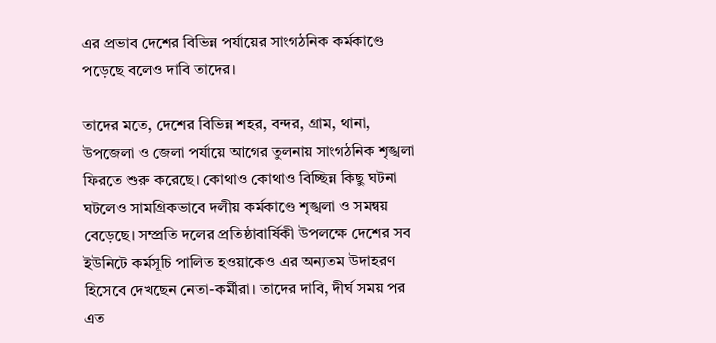এর প্রভাব দেশের বিভিন্ন পর্যায়ের সাংগঠনিক কর্মকাণ্ডে পড়েছে বলেও দাবি তাদের।

তাদের মতে, দেশের বিভিন্ন শহর, বন্দর, গ্রাম, থানা, উপজেলা ও জেলা পর্যায়ে আগের তুলনায় সাংগঠনিক শৃঙ্খলা ফিরতে শুরু করেছে। কোথাও কোথাও বিচ্ছিন্ন কিছু ঘটনা ঘটলেও সামগ্রিকভাবে দলীয় কর্মকাণ্ডে শৃঙ্খলা ও সমন্বয় বেড়েছে। সম্প্রতি দলের প্রতিষ্ঠাবার্ষিকী উপলক্ষে দেশের সব ইউনিটে কর্মসূচি পালিত হওয়াকেও এর অন্যতম উদাহরণ হিসেবে দেখছেন নেতা-কর্মীরা। তাদের দাবি, দীর্ঘ সময় পর এত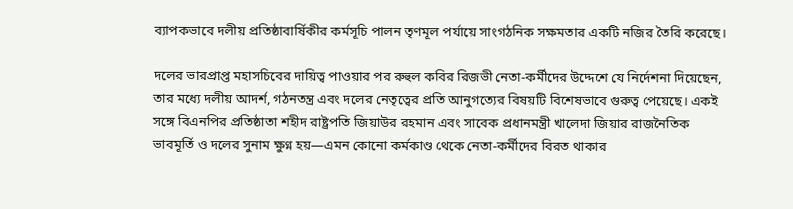ব্যাপকভাবে দলীয় প্রতিষ্ঠাবার্ষিকীর কর্মসূচি পালন তৃণমূল পর্যায়ে সাংগঠনিক সক্ষমতার একটি নজির তৈরি করেছে।

দলের ভারপ্রাপ্ত মহাসচিবের দায়িত্ব পাওয়ার পর রুহুল কবির রিজভী নেতা-কর্মীদের উদ্দেশে যে নির্দেশনা দিয়েছেন, তার মধ্যে দলীয় আদর্শ, গঠনতন্ত্র এবং দলের নেতৃত্বের প্রতি আনুগত্যের বিষয়টি বিশেষভাবে গুরুত্ব পেয়েছে। একই সঙ্গে বিএনপির প্রতিষ্ঠাতা শহীদ রাষ্ট্রপতি জিয়াউর রহমান এবং সাবেক প্রধানমন্ত্রী খালেদা জিয়ার রাজনৈতিক ভাবমূর্তি ও দলের সুনাম ক্ষুণ্ন হয়—এমন কোনো কর্মকাণ্ড থেকে নেতা-কর্মীদের বিরত থাকার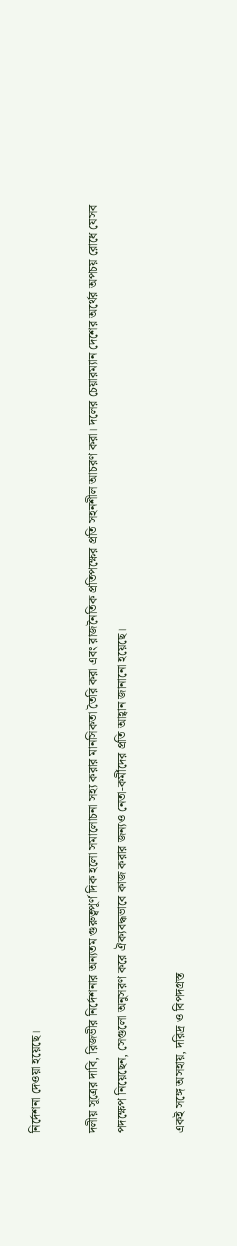নির্দেশনা দেওয়া হয়েছে।

দলীয় সূত্রের দাবি, রিজভীর নির্দেশনার অন্যতম গুরুত্বপূর্ণ দিক হলো সমালোচনা সহ্য করার মানসিকতা তৈরি করা এবং রাজনৈতিক প্রতিপক্ষের প্রতি সহনশীল আচরণ করা। দলের চেয়ারম্যান দেশের অর্থের অপচয় রোধে যেসব পদক্ষেপ নিয়েছেন, সেগুলো অনুসরণ করে ঐক্যবদ্ধভাবে কাজ করার জন্যও নেতা-কর্মীদের প্রতি আহ্বান জানানো হয়েছে।

একই সঙ্গে অসহায়, দরিদ্র ও বিপদগ্রস্ত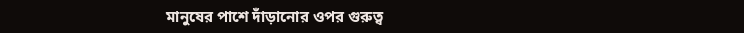মানুষের পাশে দাঁড়ানোর ওপর গুরুত্ব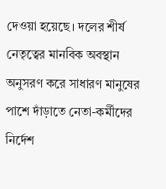দেওয়া হয়েছে। দলের শীর্ষ নেতৃত্বের মানবিক অবস্থান অনুসরণ করে সাধারণ মানুষের পাশে দাঁড়াতে নেতা-কর্মীদের নির্দেশ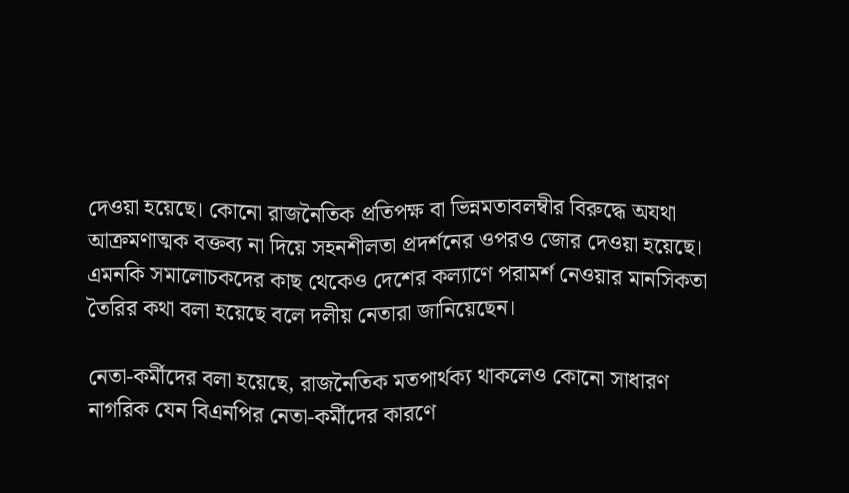দেওয়া হয়েছে। কোনো রাজনৈতিক প্রতিপক্ষ বা ভিন্নমতাবলম্বীর বিরুদ্ধে অযথা আক্রমণাত্মক বক্তব্য না দিয়ে সহনশীলতা প্রদর্শনের ওপরও জোর দেওয়া হয়েছে। এমনকি সমালোচকদের কাছ থেকেও দেশের কল্যাণে পরামর্শ নেওয়ার মানসিকতা তৈরির কথা বলা হয়েছে বলে দলীয় নেতারা জানিয়েছেন।

নেতা-কর্মীদের বলা হয়েছে, রাজনৈতিক মতপার্থক্য থাকলেও কোনো সাধারণ নাগরিক যেন বিএনপির নেতা-কর্মীদের কারণে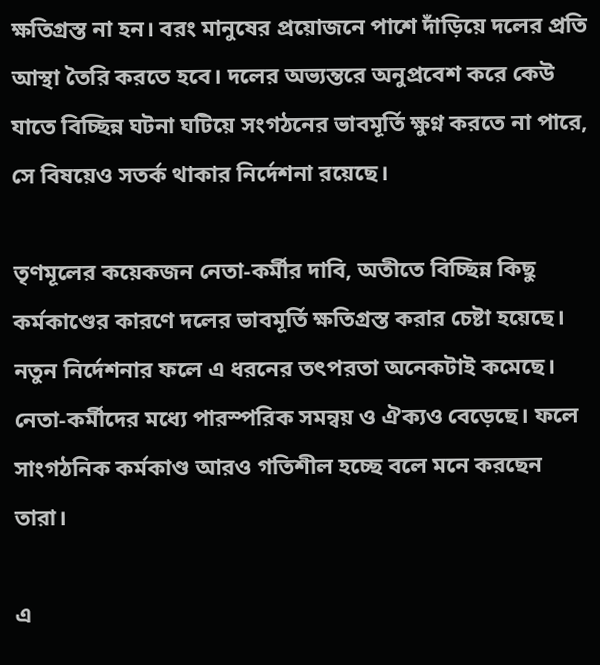ক্ষতিগ্রস্ত না হন। বরং মানুষের প্রয়োজনে পাশে দাঁড়িয়ে দলের প্রতি আস্থা তৈরি করতে হবে। দলের অভ্যন্তরে অনুপ্রবেশ করে কেউ যাতে বিচ্ছিন্ন ঘটনা ঘটিয়ে সংগঠনের ভাবমূর্তি ক্ষুণ্ন করতে না পারে, সে বিষয়েও সতর্ক থাকার নির্দেশনা রয়েছে।

তৃণমূলের কয়েকজন নেতা-কর্মীর দাবি, অতীতে বিচ্ছিন্ন কিছু কর্মকাণ্ডের কারণে দলের ভাবমূর্তি ক্ষতিগ্রস্ত করার চেষ্টা হয়েছে। নতুন নির্দেশনার ফলে এ ধরনের তৎপরতা অনেকটাই কমেছে। নেতা-কর্মীদের মধ্যে পারস্পরিক সমন্বয় ও ঐক্যও বেড়েছে। ফলে সাংগঠনিক কর্মকাণ্ড আরও গতিশীল হচ্ছে বলে মনে করছেন তারা।

এ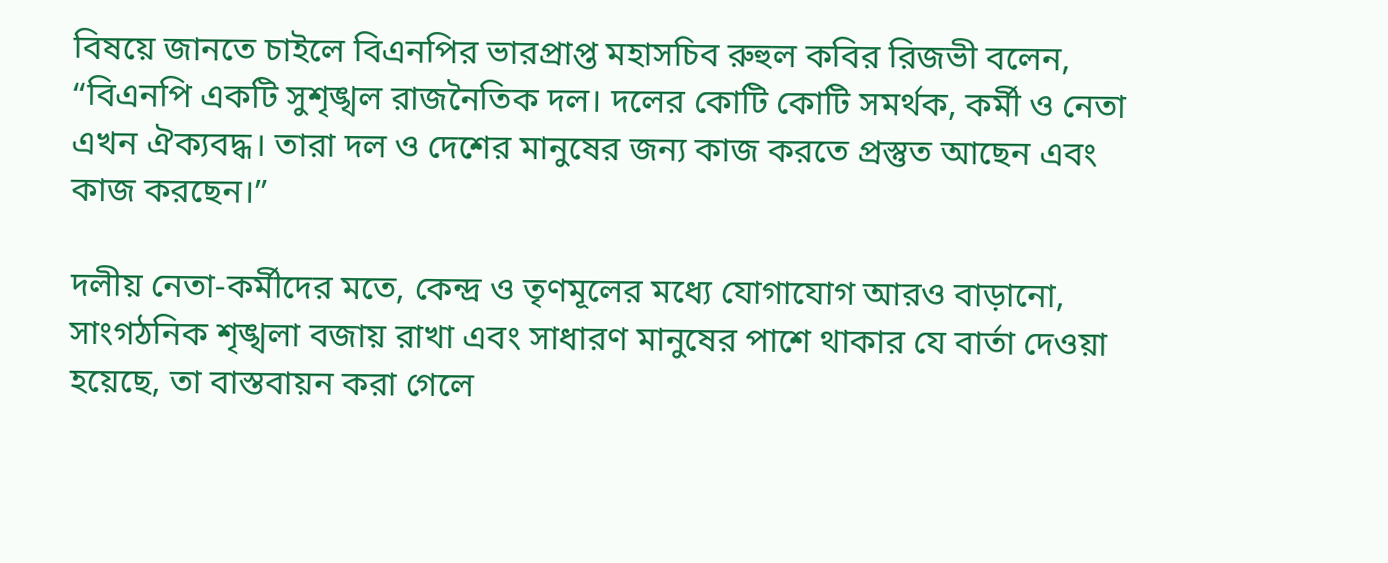বিষয়ে জানতে চাইলে বিএনপির ভারপ্রাপ্ত মহাসচিব রুহুল কবির রিজভী বলেন, “বিএনপি একটি সুশৃঙ্খল রাজনৈতিক দল। দলের কোটি কোটি সমর্থক, কর্মী ও নেতা এখন ঐক্যবদ্ধ। তারা দল ও দেশের মানুষের জন্য কাজ করতে প্রস্তুত আছেন এবং কাজ করছেন।”

দলীয় নেতা-কর্মীদের মতে, কেন্দ্র ও তৃণমূলের মধ্যে যোগাযোগ আরও বাড়ানো, সাংগঠনিক শৃঙ্খলা বজায় রাখা এবং সাধারণ মানুষের পাশে থাকার যে বার্তা দেওয়া হয়েছে, তা বাস্তবায়ন করা গেলে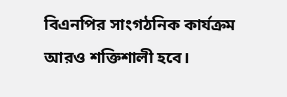বিএনপির সাংগঠনিক কার্যক্রম আরও শক্তিশালী হবে।